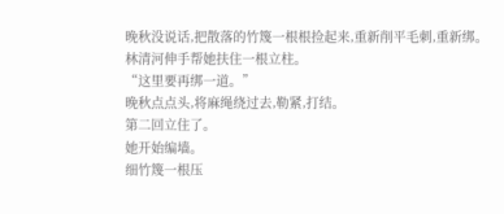晚秋没说话,把散落的竹篾一根根捡起来,重新削平毛刺,重新绑。
林清河伸手帮她扶住一根立柱。
“这里要再绑一道。”
晚秋点点头,将麻绳绕过去,勒紧,打结。
第二回立住了。
她开始编墙。
细竹篾一根压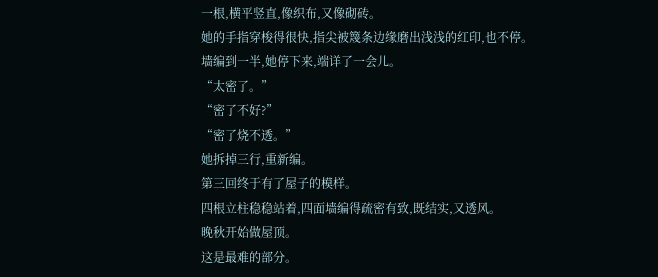一根,横平竖直,像织布,又像砌砖。
她的手指穿梭得很快,指尖被篾条边缘磨出浅浅的红印,也不停。
墙编到一半,她停下来,端详了一会儿。
“太密了。”
“密了不好?”
“密了烧不透。”
她拆掉三行,重新编。
第三回终于有了屋子的模样。
四根立柱稳稳站着,四面墙编得疏密有致,既结实,又透风。
晚秋开始做屋顶。
这是最难的部分。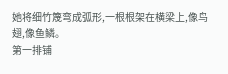她将细竹篾弯成弧形,一根根架在横梁上,像鸟翅,像鱼鳞。
第一排铺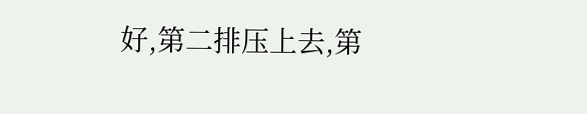好,第二排压上去,第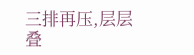三排再压,层层叠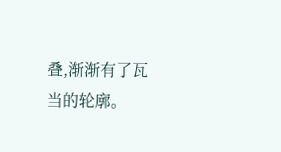叠,渐渐有了瓦当的轮廓。